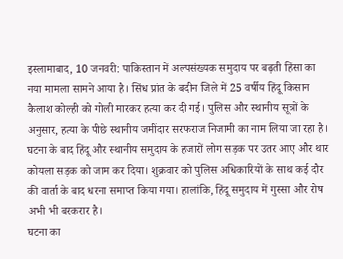इस्लामाबाद, 10 जनवरी: पाकिस्तान में अल्पसंख्यक समुदाय पर बढ़ती हिंसा का नया मामला सामने आया है। सिंध प्रांत के बदीन जिले में 25 वर्षीय हिंदू किसान कैलाश कोल्ही को गोली मारकर हत्या कर दी गई। पुलिस और स्थानीय सूत्रों के अनुसार, हत्या के पीछे स्थानीय जमींदार सरफराज निजामी का नाम लिया जा रहा है।
घटना के बाद हिंदू और स्थानीय समुदाय के हजारों लोग सड़क पर उतर आए और थार कोयला सड़क को जाम कर दिया। शुक्रवार को पुलिस अधिकारियों के साथ कई दौर की वार्ता के बाद धरना समाप्त किया गया। हालांकि, हिंदू समुदाय में गुस्सा और रोष अभी भी बरकरार है।
घटना का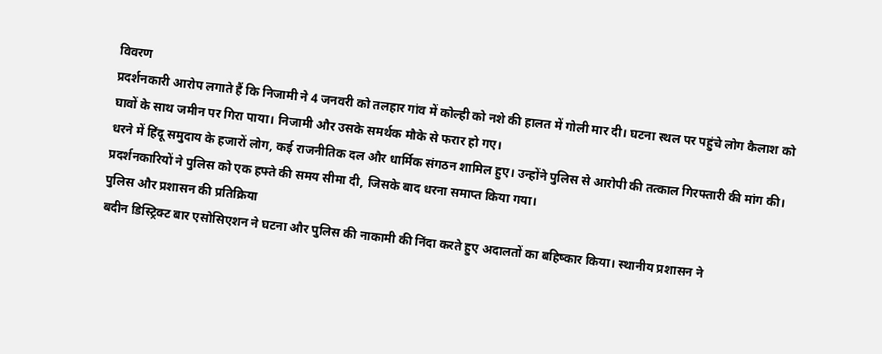विवरण
प्रदर्शनकारी आरोप लगाते हैं कि निजामी ने 4 जनवरी को तलहार गांव में कोल्ही को नशे की हालत में गोली मार दी। घटना स्थल पर पहुंचे लोग कैलाश को घावों के साथ जमीन पर गिरा पाया। निजामी और उसके समर्थक मौके से फरार हो गए।
धरने में हिंदू समुदाय के हजारों लोग, कई राजनीतिक दल और धार्मिक संगठन शामिल हुए। उन्होंने पुलिस से आरोपी की तत्काल गिरफ्तारी की मांग की। प्रदर्शनकारियों ने पुलिस को एक हफ्ते की समय सीमा दी, जिसके बाद धरना समाप्त किया गया।
पुलिस और प्रशासन की प्रतिक्रिया
बदीन डिस्ट्रिक्ट बार एसोसिएशन ने घटना और पुलिस की नाकामी की निंदा करते हुए अदालतों का बहिष्कार किया। स्थानीय प्रशासन ने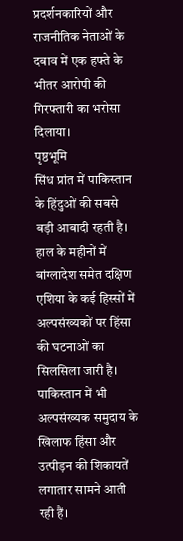प्रदर्शनकारियों और राजनीतिक नेताओं के दबाव में एक हफ्ते के भीतर आरोपी की गिरफ्तारी का भरोसा दिलाया।
पृष्ठभूमि
सिंध प्रांत में पाकिस्तान के हिंदुओं की सबसे बड़ी आबादी रहती है। हाल के महीनों में बांग्लादेश समेत दक्षिण एशिया के कई हिस्सों में अल्पसंख्यकों पर हिंसा की घटनाओं का सिलसिला जारी है। पाकिस्तान में भी अल्पसंख्यक समुदाय के खिलाफ हिंसा और उत्पीड़न की शिकायतें लगातार सामने आती रही हैं।